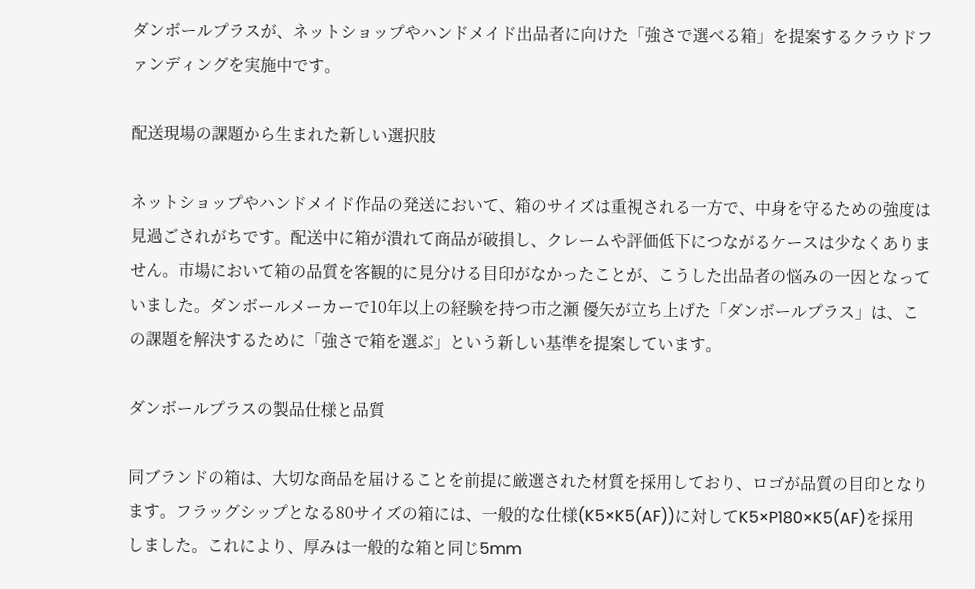ダンボールプラスが、ネットショップやハンドメイド出品者に向けた「強さで選べる箱」を提案するクラウドファンディングを実施中です。

配送現場の課題から生まれた新しい選択肢

ネットショップやハンドメイド作品の発送において、箱のサイズは重視される一方で、中身を守るための強度は見過ごされがちです。配送中に箱が潰れて商品が破損し、クレームや評価低下につながるケースは少なくありません。市場において箱の品質を客観的に見分ける目印がなかったことが、こうした出品者の悩みの一因となっていました。ダンボールメーカーで10年以上の経験を持つ市之瀬 優矢が立ち上げた「ダンボールプラス」は、この課題を解決するために「強さで箱を選ぶ」という新しい基準を提案しています。

ダンボールプラスの製品仕様と品質

同ブランドの箱は、大切な商品を届けることを前提に厳選された材質を採用しており、ロゴが品質の目印となります。フラッグシップとなる80サイズの箱には、一般的な仕様(K5×K5(AF))に対してK5×P180×K5(AF)を採用しました。これにより、厚みは一般的な箱と同じ5mm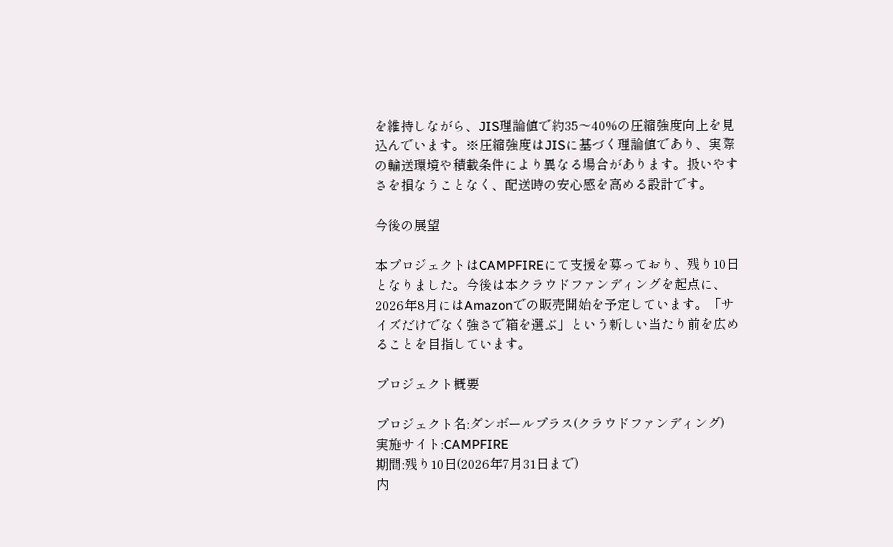を維持しながら、JIS理論値で約35〜40%の圧縮強度向上を見込んでいます。※圧縮強度はJISに基づく理論値であり、実際の輸送環境や積載条件により異なる場合があります。扱いやすさを損なうことなく、配送時の安心感を高める設計です。

今後の展望

本プロジェクトはCAMPFIREにて支援を募っており、残り10日となりました。今後は本クラウドファンディングを起点に、2026年8月にはAmazonでの販売開始を予定しています。「サイズだけでなく強さで箱を選ぶ」という新しい当たり前を広めることを目指しています。

プロジェクト概要

プロジェクト名:ダンボールプラス(クラウドファンディング)
実施サイト:CAMPFIRE
期間:残り10日(2026年7月31日まで)
内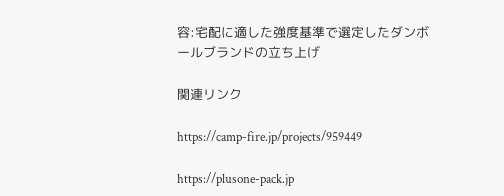容:宅配に適した強度基準で選定したダンボールブランドの立ち上げ

関連リンク

https://camp-fire.jp/projects/959449

https://plusone-pack.jp